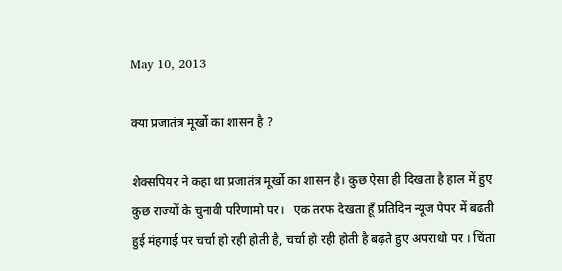May 10, 2013

क्या प्रजातंत्र मूर्खो का शासन है ?

शेक्सपियर ने कहा था प्रजातंत्र मूर्खो का शासन है। कुछ ऐसा ही दिखता है हाल में हुए कुछ राज्यों के चुनावी परिणामो पर।   एक तरफ देखता हूँ प्रतिदिन न्यूज पेपर में बढती हुई मंहगाई पर चर्चा हो रही होती है, चर्चा हो रही होती है बढ़ते हुए अपराधो पर । चिंता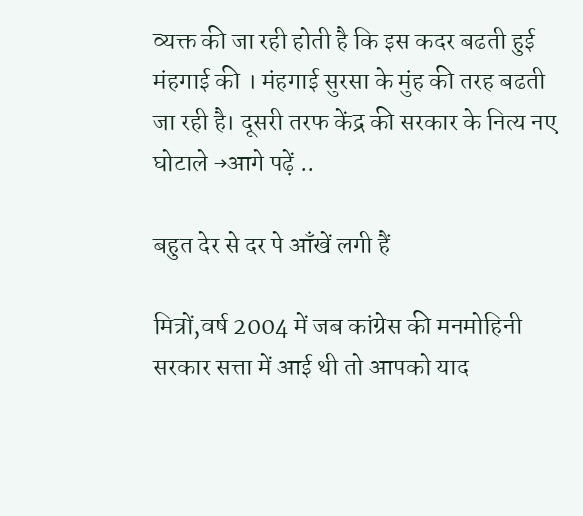व्यक्त की जा रही होती है कि इस कदर बढती हुई मंहगाई की । मंहगाई सुरसा के मुंह की तरह बढती जा रही है। दूसरी तरफ केंद्र की सरकार के नित्य नए घोटाले →आगे पढ़ें ..

बहुत देर से दर पे आँखें लगी हैं

मित्रों,वर्ष 2004 में जब कांग्रेस की मनमोहिनी सरकार सत्ता में आई थी तो आपको याद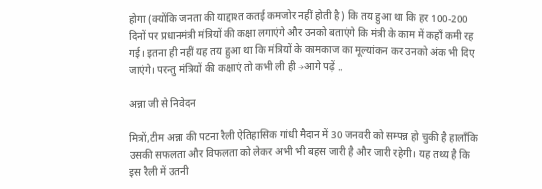होगा (क्योंकि जनता की याद्दाश्त कतई कमजोर नहीं होती है) कि तय हुआ था कि हर 100-200 दिनों पर प्रधानमंत्री मंत्रियों की कक्षा लगाएंगे और उनको बताएंगे कि मंत्री के काम में कहाँ कमी रह गई। इतना ही नहीं यह तय हुआ था कि मंत्रियों के कामकाज का मूल्यांकन कर उनको अंक भी दिए जाएंगे। परन्तु मंत्रियों की कक्षाएं तो कभी ली ही →आगे पढ़ें ..

अन्ना जी से निवेदन

मित्रों,टीम अन्ना की पटना रैली ऐतिहासिक गांधी मैदान में 30 जनवरी को सम्पन्न हो चुकी है हालाँकि उसकी सफलता और विफलता को लेकर अभी भी बहस जारी है और जारी रहेगी। यह तथ्य है कि इस रैली में उतनी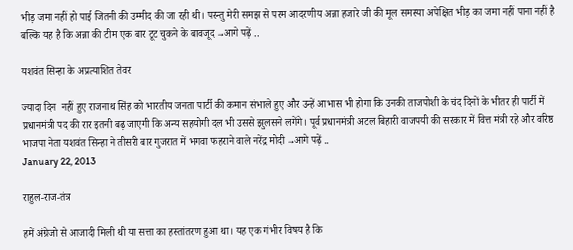भीड़ जमा नहीं हो पाई जितनी की उम्मीद की जा रही थी। परन्तु मेरी समझ से परम आदरणीय अन्ना हजारे जी की मूल समस्या अपेक्षित भीड़ का जमा नहीं पाना नहीं है बल्कि यह है कि अन्ना की टीम एक बार टूट चुकने के बावजूद →आगे पढ़ें ..

यशवंत सिन्हा के अप्रत्याशित तेवर

ज्यादा दिन  नहीं हुए राजनाथ सिंह को भारतीय जनता पार्टी की कमान संभाले हुए और उन्हें आभास भी होगा कि उनकी ताजपोशी के चंद दिनों के भीतर ही पार्टी में प्रधानमंत्री पद की रार इतनी बढ़ जाएगी कि अन्य सहयोगी दल भी उससे झुलसने लगेंगे। पूर्व प्रधानमंत्री अटल बिहारी वाजपयी की सरकार में वित्त मंत्री रहे और वरिष्ठ भाजपा नेता यशवंत सिन्हा ने तीसरी बार गुजरात में भगवा फहराने वाले नरेंद्र मोदी →आगे पढ़ें ..
January 22, 2013

राहुल-राज-तंत्र

हमें अंग्रेजो से आजादी मिली थी या सत्ता का हस्तांतरण हुआ था। यह एक गंभीर विषय है कि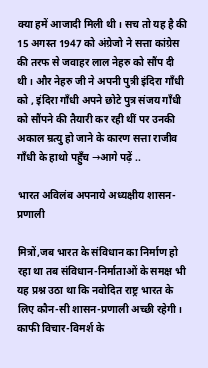क्या हमें आजादी मिली थी। सच तो यह है की 15 अगस्त 1947 को अंग्रेजो ने सत्ता कांग्रेस की तरफ से जवाहर लाल नेहरु को सौंप दी थी। और नेहरु जी ने अपनी पुत्री इंदिरा गाँधी को , इंदिरा गाँधी अपने छोटे पुत्र संजय गाँधी को सौंपने की तैयारी कर रही थीं पर उनकी अकाल म्रत्यु हो जाने के कारण सत्ता राजीव गाँधी के हाथो पहुँच →आगे पढ़ें ..

भारत अविलंब अपनाये अध्यक्षीय शासन-प्रणाली

मित्रों,जब भारत के संविधान का निर्माण हो रहा था तब संविधान-निर्माताओं के समक्ष भी यह प्रश्न उठा था कि नवोदित राष्ट्र भारत के लिए कौन-सी शासन-प्रणाली अच्छी रहेगी। काफी विचार-विमर्श के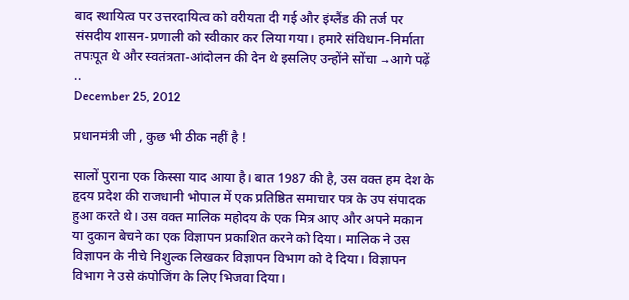बाद स्थायित्व पर उत्तरदायित्व को वरीयता दी गई और इंग्लैंड की तर्ज पर संसदीय शासन-प्रणाली को स्वीकार कर लिया गया। हमारे संविधान-निर्माता तपःपूत थे और स्वतंत्रता-आंदोलन की देन थे इसलिए उन्होंने सोंचा →आगे पढ़ें ..
December 25, 2012

प्रधानमंत्री जी , कुछ भी ठीक नहीं है !

सालों पुराना एक किस्सा याद आया है। बात 1987 की है, उस वक्त हम देश के हृदय प्रदेश की राजधानी भोपाल में एक प्रतिष्ठित समाचार पत्र के उप संपादक हुआ करते थे। उस वक्त मालिक महोदय के एक मित्र आए और अपने मकान या दुकान बेचने का एक विज्ञापन प्रकाशित करने को दिया। मालिक ने उस विज्ञापन के नीचे निशुल्क लिखकर विज्ञापन विभाग को दे दिया। विज्ञापन विभाग ने उसे कंपोजिंग के लिए भिजवा दिया।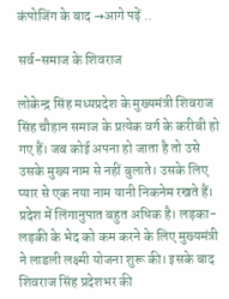कंपोजिंग के बाद →आगे पढ़ें ..

सर्व-समाज के शिवराज

लोकेन्द्र सिंह मध्यप्रदेश के मुख्यमंत्री शिवराज सिंह चौहान समाज के प्रत्येक वर्ग के करीबी हो गए हैं। जब कोई अपना हो जाता है तो उसे उसके मुख्य नाम से नहीं बुलाते। उसके लिए प्यार से एक नया नाम यानी निकनेम रखते हैं। प्रदेश में लिंगानुपात बहुत अधिक है। लड़का-लड़की के भेद को कम करने के लिए मुख्यमंत्री ने लाडली लक्ष्मी योजना शुरू की। इसके बाद शिवराज सिंह प्रदेशभर की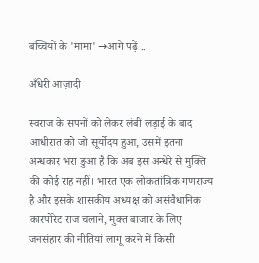बच्चियों के 'मामा' →आगे पढ़ें ..

अँधेरी आज़ादी

स्वराज के सपनों को लेकर लंबी लड़ाई के बाद आधीरात को जो सूर्योदय हुआ, उसमें इतना अन्धकार भरा ङुआ है कि अब इस अन्धेरे से मुक्ति की कोई राह नहीं। भारत एक लोकतांत्रिक गणराज्य है और इसके शासकीय अध्यक्ष को असंवैधानिक कारपोरेट राज चलाने, मुक्त बाजार के लिए  जनसंहार की नीतियां लागू करने में किसी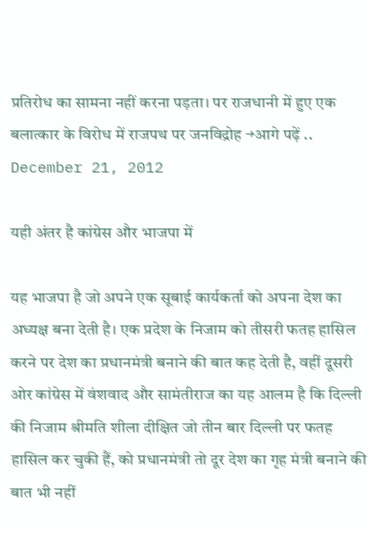प्रतिरोध का सामना नहीं करना पड़ता। पर राजधानी में हुए एक बलात्कार के विरोध में राजपथ पर जनविद्रोह →आगे पढ़ें ..
December 21, 2012

यही अंतर है कांग्रेस और भाजपा में

यह भाजपा है जो अपने एक सूबाई कार्यकर्ता को अपना देश का अध्यक्ष बना देती है। एक प्रदेश के निजाम को तीसरी फतह हासिल करने पर देश का प्रधानमंत्री बनाने की बात कह देती है, वहीं दूसरी ओर कांग्रेस में वंशवाद और सामंतीराज का यह आलम है कि दिल्ली की निजाम श्रीमति शीला दीक्षित जो तीन बार दिल्ली पर फतह हासिल कर चुकी हैं, को प्रधानमंत्री तो दूर देश का गृह मंत्री बनाने की बात भी नहीं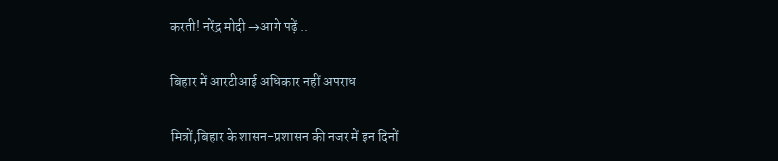करती! नरेंद्र मोदी →आगे पढ़ें ..

बिहार में आरटीआई अधिकार नहीं अपराध

मित्रों,बिहार के शासन-प्रशासन की नजर में इन दिनों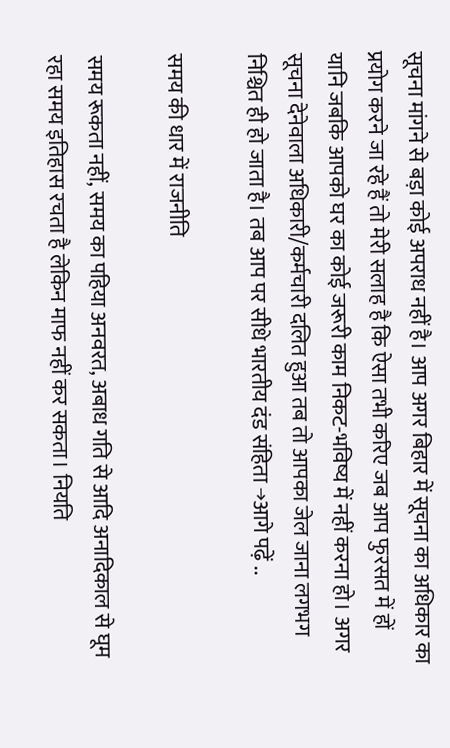सूचना मांगने से बड़ा कोई अपराध नहीं है। आप अगर बिहार में सूचना का अधिकार का प्रयोग करने जा रहे हैं तो मेरी सलाह है कि ऐसा तभी करिए जब आप फुरसत में हों यानि जबकि आपको घर का कोई जरूरी काम निकट-भविष्य में नहीं करना हो। अगर सूचना देनेवाला अधिकारी/कर्मचारी दलित हुआ तब तो आपका जेल जाना लगभग निश्चित ही हो जाता है। तब आप पर सीधे भारतीय दंड संहिता →आगे पढ़ें ..

समय की धार में राजनीति

समय रूकता नहीं, समय का पहिया अनवरत, अबाध गति से आदि अनादिकाल से घूम रहा समय इतिहास रचता है लेकिन माफ नहीं कर सकता। नियति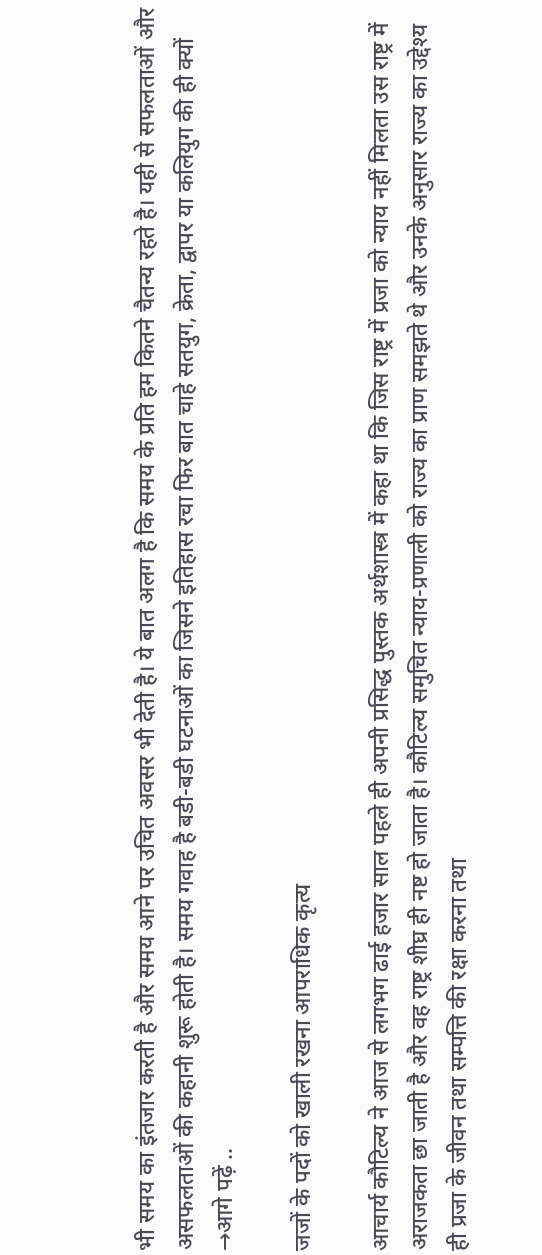भी समय का इंतजार करती है और समय आने पर उचित अवसर भी देती है। ये बात अलग है कि समय के प्रति हम कितने चैतन्य रहते है। यही से सफलताओं और असफलताओं की कहानी शुरू होती है। समय गवाह है बडी-बडी घटनाओं का जिसने इतिहास रचा फिर बात चाहे सतयुग, क्रेता, द्वापर या कलियुग की ही क्यों →आगे पढ़ें ..

जजों के पदों को खाली रखना आपराधिक कृत्य

आचार्य कौटिल्य ने आज से लगभग ढाई हजार साल पहले ही अपनी प्रसिद्ध पुस्तक अर्थशास्त्र में कहा था कि जिस राष्ट्र में प्रजा को न्याय नहीं मिलता उस राष्ट्र में अराजकता छा जाती है और वह राष्ट्र शीघ्र ही नष्ट हो जाता है। कौटिल्य समुचित न्याय-प्रणाली को राज्य का प्राण समझते थे और उनके अनुसार राज्य का उद्देश्य ही प्रजा के जीवन तथा सम्पत्ति की रक्षा करना तथा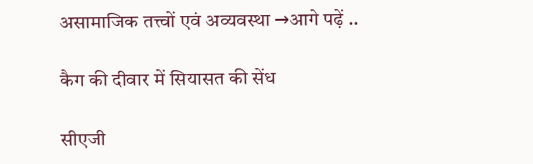असामाजिक तत्त्वों एवं अव्यवस्था →आगे पढ़ें ..

कैग की दीवार में सियासत की सेंध

सीएजी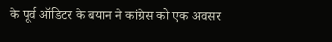के पूर्व ऑडिटर के बयान ने कांग्रेस को एक अवसर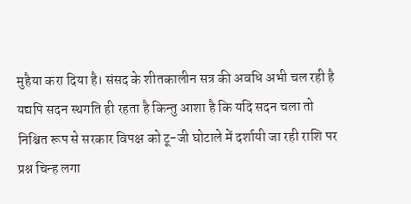मुहैया करा दिया है। संसद के शीतकालीन सत्र की अवधि अभी चल रही है यद्यपि सदन स्थगति ही रहता है किन्तु आशा है कि यदि सदन चला तो निश्चित रूप से सरकार विपक्ष को टू-जी घोटाले में दर्शायी जा रही राशि पर प्रश्न चिन्ह लगा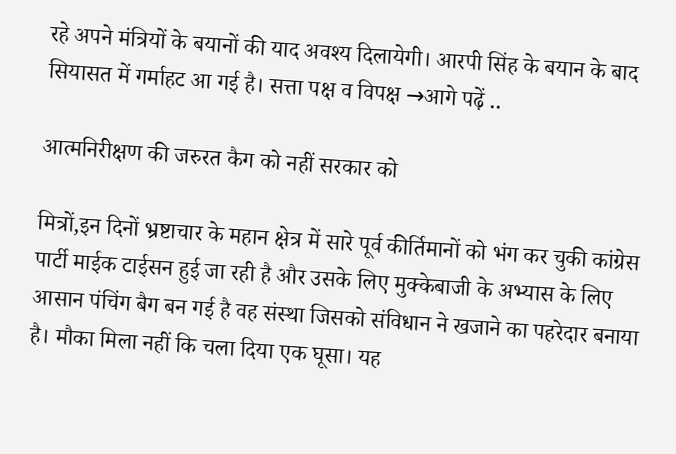रहे अपने मंत्रियों के बयानों की याद अवश्य दिलायेगी। आरपी सिंह के बयान के बाद सियासत में गर्माहट आ गई है। सत्ता पक्ष व विपक्ष →आगे पढ़ें ..

आत्मनिरीक्षण की जरुरत कैग को नहीं सरकार को

मित्रों,इन दिनों भ्रष्टाचार के महान क्षेत्र में सारे पूर्व कीर्तिमानों को भंग कर चुकी कांग्रेस पार्टी माईक टाईसन हुई जा रही है और उसके लिए मुक्केबाजी के अभ्यास के लिए आसान पंचिंग बैग बन गई है वह संस्था जिसको संविधान ने खजाने का पहरेदार बनाया है। मौका मिला नहीं कि चला दिया एक घूसा। यह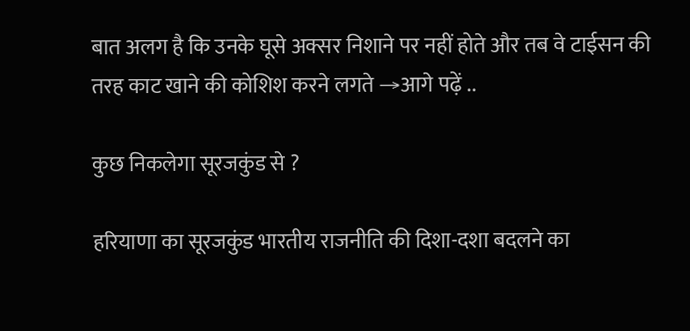बात अलग है कि उनके घूसे अक्सर निशाने पर नहीं होते और तब वे टाईसन की तरह काट खाने की कोशिश करने लगते →आगे पढ़ें ..

कुछ निकलेगा सूरजकुंड से ?

हरियाणा का सूरजकुंड भारतीय राजनीति की दिशा-दशा बदलने का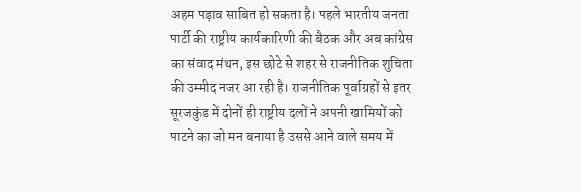अहम पड़ाव साबित हो सकता है। पहले भारतीय जनता पार्टी की राष्ट्रीय कार्यकारिणी की बैठक और अब कांग्रेस का संवाद मंथन, इस छोटे से शहर से राजनीतिक शुचिता की उम्मीद नजर आ रही है। राजनीतिक पूर्वाग्रहों से इतर सूरजकुंड में दोनों ही राष्ट्रीय दलों ने अपनी खामियों को पाटने का जो मन बनाया है उससे आने वाले समय में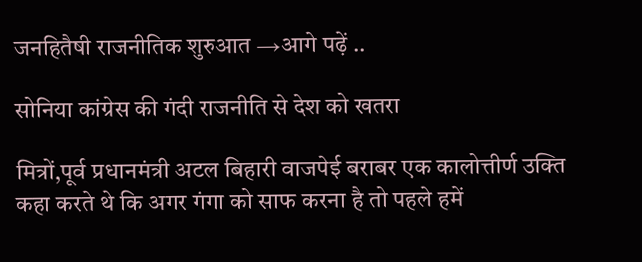जनहितैषी राजनीतिक शुरुआत →आगे पढ़ें ..

सोनिया कांग्रेस की गंदी राजनीति से देश को खतरा

मित्रों,पूर्व प्रधानमंत्री अटल बिहारी वाजपेई बराबर एक कालोत्तीर्ण उक्ति कहा करते थे कि अगर गंगा को साफ करना है तो पहले हमें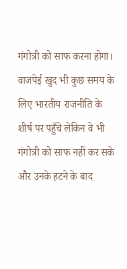गंगोत्री को साफ करना होगा। वाजपेई खुद भी कुछ समय के लिए भारतीय राजनीति के शीर्ष पर पहुँचे लेकिन वे भी गंगोत्री को साफ नहीं कर सके और उनके हटने के बाद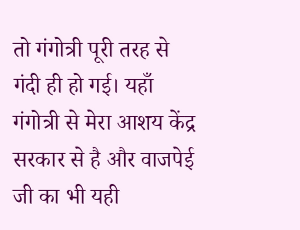तो गंगोत्री पूरी तरह से गंदी ही हो गई। यहाँ गंगोत्री से मेरा आशय केंद्र सरकार से है और वाजपेई जी का भी यही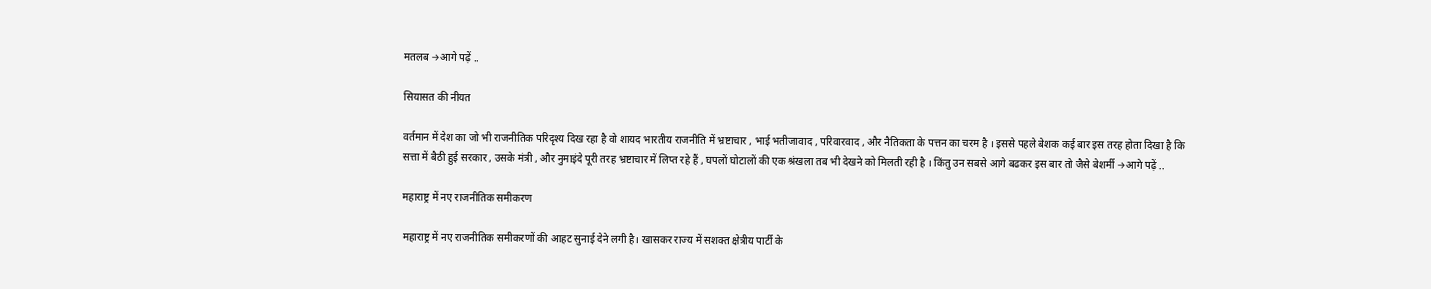मतलब →आगे पढ़ें ..

सियासत की नीयत

वर्तमान में देश का जो भी राजनीतिक परिदृश्य दिख रहा है वो शायद भारतीय राजनीति में भ्रष्टाचार , भाई भतीजावाद , परिवारवाद , और नैतिकता के पत्तन का चरम है । इससे पहले बेशक कई बार इस तरह होता दिखा है कि सत्ता में बैठी हुई सरकार , उसके मंत्री , और नुमाइंदे पूरी तरह भ्रष्टाचार में लिप्त रहे हैं , घपलों घोटालों की एक श्रंखला तब भी देखने को मिलती रही है । किंतु उन सबसे आगे बढकर इस बार तो जैसे बेशर्मी →आगे पढ़ें ..

महाराष्ट्र में नए राजनीतिक समीकरण

महाराष्ट्र में नए राजनीतिक समीकरणों की आहट सुनाई देने लगी है। खासकर राज्य में सशक्त क्षेत्रीय पार्टी के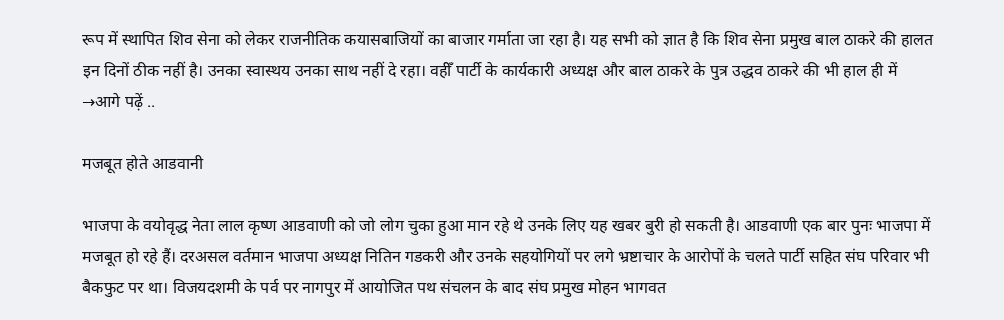रूप में स्थापित शिव सेना को लेकर राजनीतिक कयासबाजियों का बाजार गर्माता जा रहा है। यह सभी को ज्ञात है कि शिव सेना प्रमुख बाल ठाकरे की हालत इन दिनों ठीक नहीं है। उनका स्वास्थय उनका साथ नहीं दे रहा। वहीँ पार्टी के कार्यकारी अध्यक्ष और बाल ठाकरे के पुत्र उद्धव ठाकरे की भी हाल ही में →आगे पढ़ें ..

मजबूत होते आडवानी

भाजपा के वयोवृद्ध नेता लाल कृष्ण आडवाणी को जो लोग चुका हुआ मान रहे थे उनके लिए यह खबर बुरी हो सकती है। आडवाणी एक बार पुनः भाजपा में मजबूत हो रहे हैं। दरअसल वर्तमान भाजपा अध्यक्ष नितिन गडकरी और उनके सहयोगियों पर लगे भ्रष्टाचार के आरोपों के चलते पार्टी सहित संघ परिवार भी बैकफुट पर था। विजयदशमी के पर्व पर नागपुर में आयोजित पथ संचलन के बाद संघ प्रमुख मोहन भागवत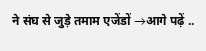ने संघ से जुड़े तमाम एजेंडों →आगे पढ़ें ..